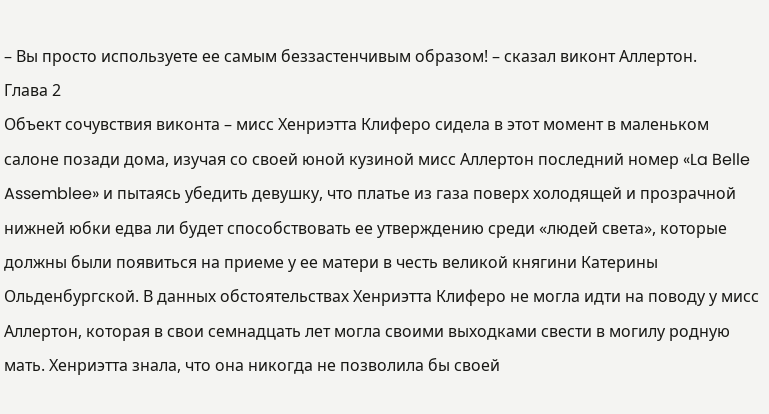– Вы просто используете ее самым беззастенчивым образом! – сказал виконт Аллертон.
Глава 2
Объект сочувствия виконта – мисс Хенриэтта Клиферо сидела в этот момент в маленьком салоне позади дома, изучая со своей юной кузиной мисс Аллертон последний номер «La Belle Assemblee» и пытаясь убедить девушку, что платье из газа поверх холодящей и прозрачной нижней юбки едва ли будет способствовать ее утверждению среди «людей света», которые должны были появиться на приеме у ее матери в честь великой княгини Катерины Ольденбургской. В данных обстоятельствах Хенриэтта Клиферо не могла идти на поводу у мисс Аллертон, которая в свои семнадцать лет могла своими выходками свести в могилу родную мать. Хенриэтта знала, что она никогда не позволила бы своей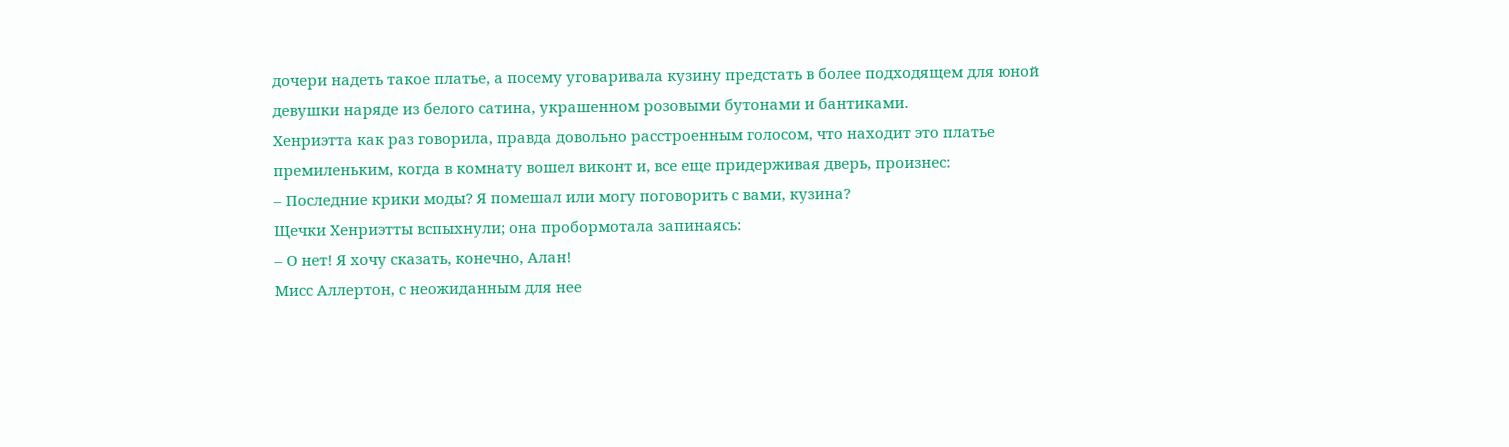дочери надеть такое платье, а посему уговаривала кузину предстать в более подходящем для юной девушки наряде из белого сатина, украшенном розовыми бутонами и бантиками.
Хенриэтта как раз говорила, правда довольно расстроенным голосом, что находит это платье премиленьким, когда в комнату вошел виконт и, все еще придерживая дверь, произнес:
– Последние крики моды? Я помешал или могу поговорить с вами, кузина?
Щечки Хенриэтты вспыхнули; она пробормотала запинаясь:
– О нет! Я хочу сказать, конечно, Алан!
Мисс Аллертон, с неожиданным для нее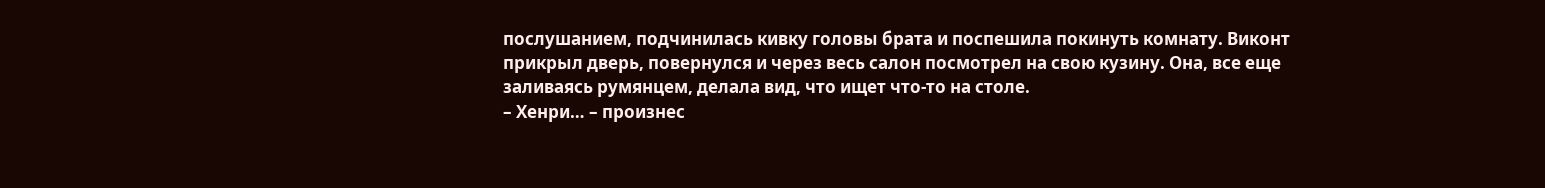послушанием, подчинилась кивку головы брата и поспешила покинуть комнату. Виконт прикрыл дверь, повернулся и через весь салон посмотрел на свою кузину. Она, все еще заливаясь румянцем, делала вид, что ищет что-то на столе.
– Хенри… – произнес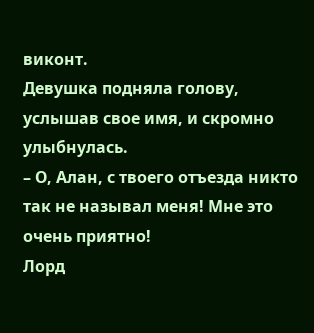виконт.
Девушка подняла голову, услышав свое имя, и скромно улыбнулась.
– О, Алан, с твоего отъезда никто так не называл меня! Мне это очень приятно!
Лорд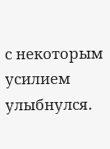с некоторым усилием улыбнулся.